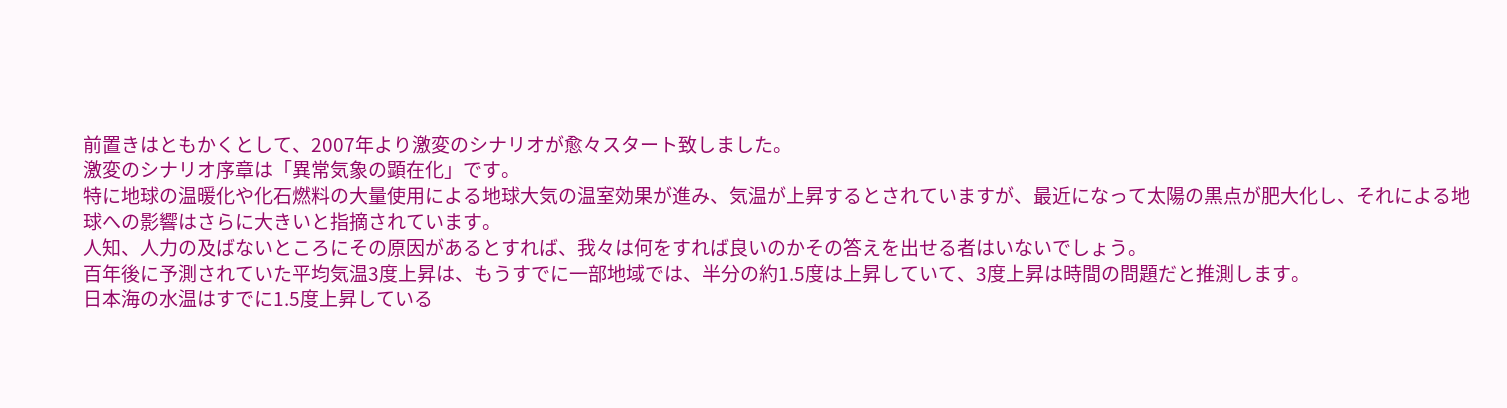前置きはともかくとして、2007年より激変のシナリオが愈々スタート致しました。
激変のシナリオ序章は「異常気象の顕在化」です。
特に地球の温暖化や化石燃料の大量使用による地球大気の温室効果が進み、気温が上昇するとされていますが、最近になって太陽の黒点が肥大化し、それによる地球への影響はさらに大きいと指摘されています。
人知、人力の及ばないところにその原因があるとすれば、我々は何をすれば良いのかその答えを出せる者はいないでしょう。
百年後に予測されていた平均気温3度上昇は、もうすでに一部地域では、半分の約1.5度は上昇していて、3度上昇は時間の問題だと推測します。
日本海の水温はすでに1.5度上昇している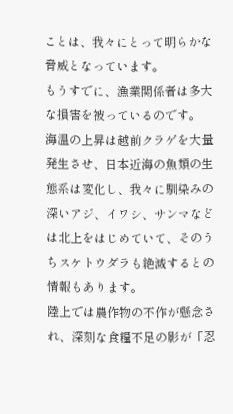ことは、我々にとって明らかな脅威となっています。
もうすでに、漁業関係者は多大な損害を被っているのです。
海温の上昇は越前クラゲを大量発生させ、日本近海の魚類の生態系は変化し、我々に馴染みの深いアジ、イワシ、サンマなどは北上をはじめていて、そのうちスケトウダラも絶滅するとの情報もあります。
陸上では農作物の不作が懸念され、深刻な食糧不足の影が「忍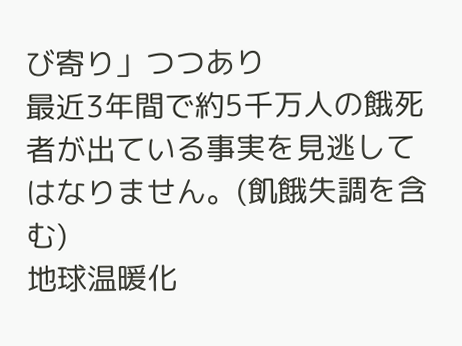び寄り」つつあり
最近3年間で約5千万人の餓死者が出ている事実を見逃してはなりません。(飢餓失調を含む)
地球温暖化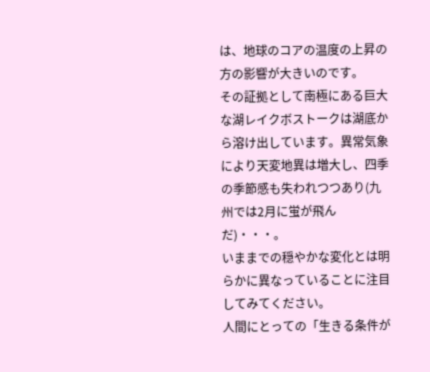は、地球のコアの温度の上昇の方の影響が大きいのです。
その証拠として南極にある巨大な湖レイクボストークは湖底から溶け出しています。異常気象により天変地異は増大し、四季の季節感も失われつつあり(九州では2月に蛍が飛んだ)・・・。
いままでの穏やかな変化とは明らかに異なっていることに注目してみてください。
人間にとっての「生きる条件が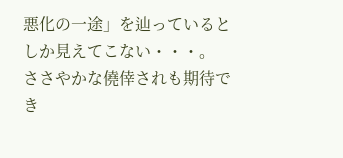悪化の一途」を辿っているとしか見えてこない・・・。
ささやかな僥倖されも期待でき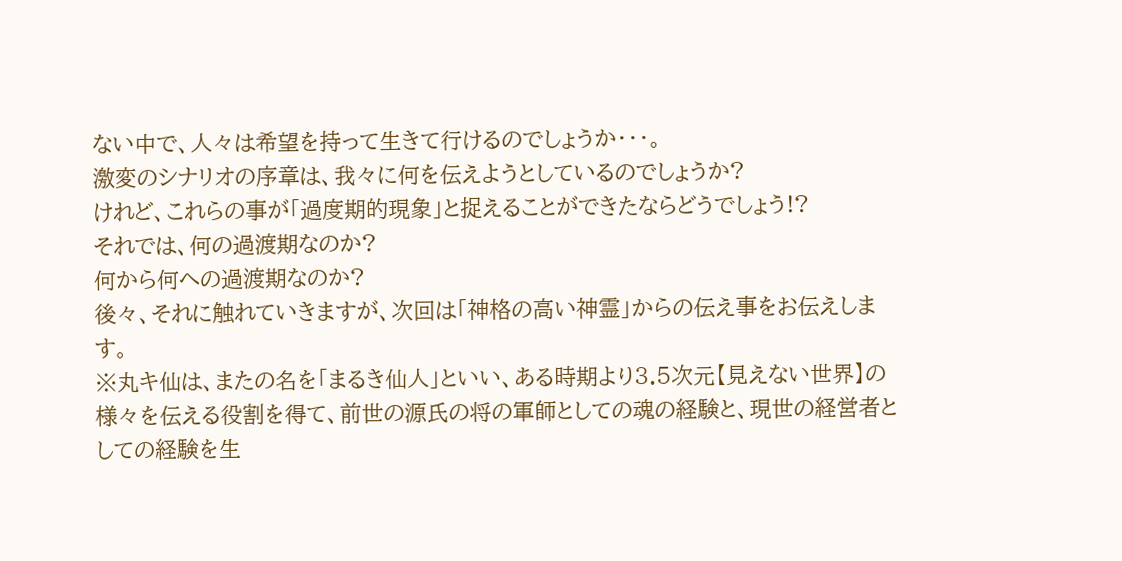ない中で、人々は希望を持って生きて行けるのでしょうか・・・。
激変のシナリオの序章は、我々に何を伝えようとしているのでしょうか?
けれど、これらの事が「過度期的現象」と捉えることができたならどうでしょう!?
それでは、何の過渡期なのか?
何から何への過渡期なのか?
後々、それに触れていきますが、次回は「神格の高い神霊」からの伝え事をお伝えします。
※丸キ仙は、またの名を「まるき仙人」といい、ある時期より3.5次元【見えない世界】の様々を伝える役割を得て、前世の源氏の将の軍師としての魂の経験と、現世の経営者としての経験を生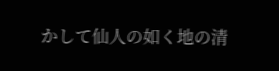かして仙人の如く地の清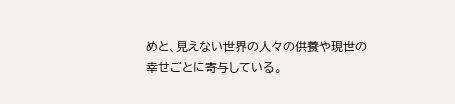めと、見えない世界の人々の供養や現世の幸せごとに寄与している。